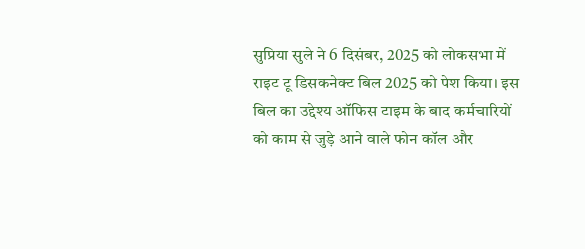सुप्रिया सुले ने 6 दिसंबर, 2025 को लोकसभा में राइट टू डिसकनेक्ट बिल 2025 को पेश किया। इस बिल का उद्देश्य ऑफिस टाइम के बाद कर्मचारियों को काम से जुड़े आने वाले फोन कॉल और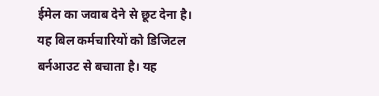ईमेल का जवाब देने से छूट देना है। यह बिल कर्मचारियों को डिजिटल बर्नआउट से बचाता है। यह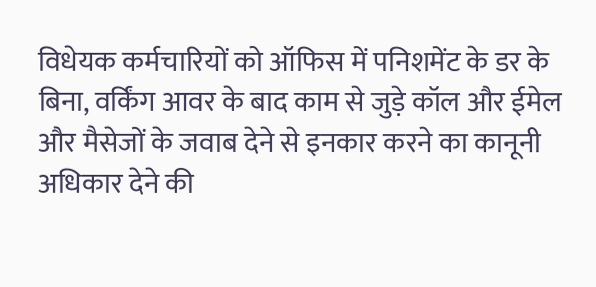विधेयक कर्मचारियों को ऑफिस में पनिशमेंट के डर के बिना, वर्किंग आवर के बाद काम से जुड़े कॉल और ईमेल और मैसेजों के जवाब देने से इनकार करने का कानूनी अधिकार देने की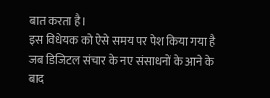बात करता है।
इस विधेयक को ऐसे समय पर पेश किया गया है जब डिजिटल संचार के नए संसाधनों के आने के बाद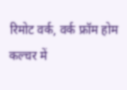रिमोट वर्क, वर्क फ्रॉम होम कल्चर में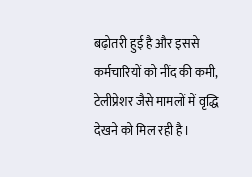बढ़ोतरी हुई है और इससे कर्मचारियों को नींद की कमी, टेलीप्रेशर जैसे मामलों में वृद्धि देखने को मिल रही है।